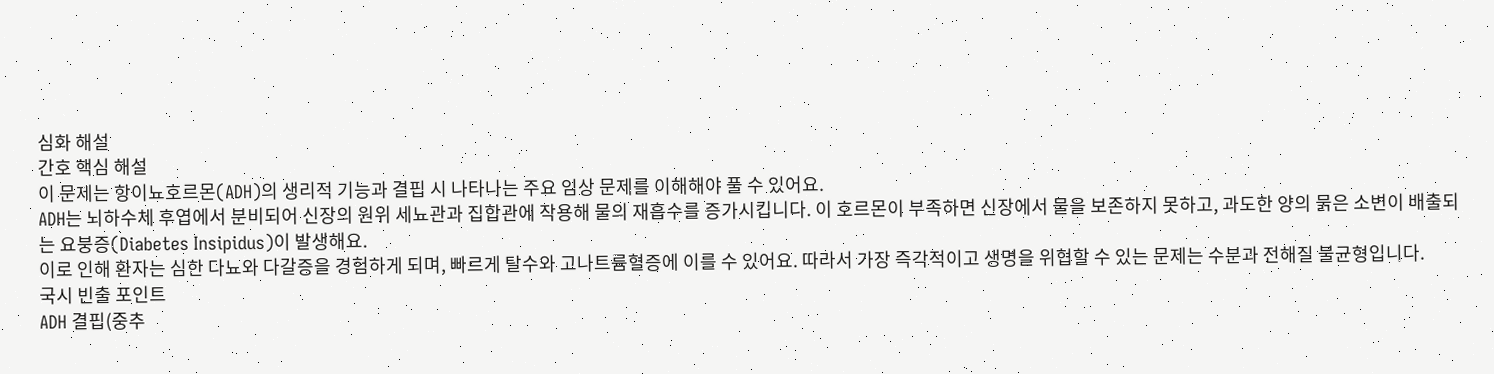심화 해설
간호 핵심 해설
이 문제는 항이뇨호르몬(ADH)의 생리적 기능과 결핍 시 나타나는 주요 임상 문제를 이해해야 풀 수 있어요.
ADH는 뇌하수체 후엽에서 분비되어 신장의 원위 세뇨관과 집합관에 작용해 물의 재흡수를 증가시킵니다. 이 호르몬이 부족하면 신장에서 물을 보존하지 못하고, 과도한 양의 묽은 소변이 배출되는 요붕증(Diabetes Insipidus)이 발생해요.
이로 인해 환자는 심한 다뇨와 다갈증을 경험하게 되며, 빠르게 탈수와 고나트륨혈증에 이를 수 있어요. 따라서 가장 즉각적이고 생명을 위협할 수 있는 문제는 수분과 전해질 불균형입니다.
국시 빈출 포인트
ADH 결핍(중추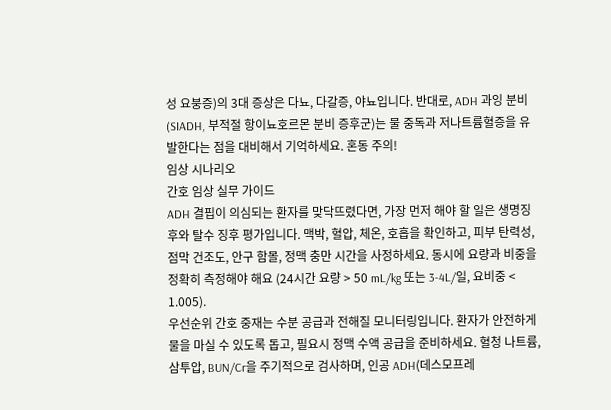성 요붕증)의 3대 증상은 다뇨, 다갈증, 야뇨입니다. 반대로, ADH 과잉 분비(SIADH, 부적절 항이뇨호르몬 분비 증후군)는 물 중독과 저나트륨혈증을 유발한다는 점을 대비해서 기억하세요. 혼동 주의!
임상 시나리오
간호 임상 실무 가이드
ADH 결핍이 의심되는 환자를 맞닥뜨렸다면, 가장 먼저 해야 할 일은 생명징후와 탈수 징후 평가입니다. 맥박, 혈압, 체온, 호흡을 확인하고, 피부 탄력성, 점막 건조도, 안구 함몰, 정맥 충만 시간을 사정하세요. 동시에 요량과 비중을 정확히 측정해야 해요 (24시간 요량 > 50 mL/kg 또는 3-4L/일, 요비중 < 1.005).
우선순위 간호 중재는 수분 공급과 전해질 모니터링입니다. 환자가 안전하게 물을 마실 수 있도록 돕고, 필요시 정맥 수액 공급을 준비하세요. 혈청 나트륨, 삼투압, BUN/Cr을 주기적으로 검사하며, 인공 ADH(데스모프레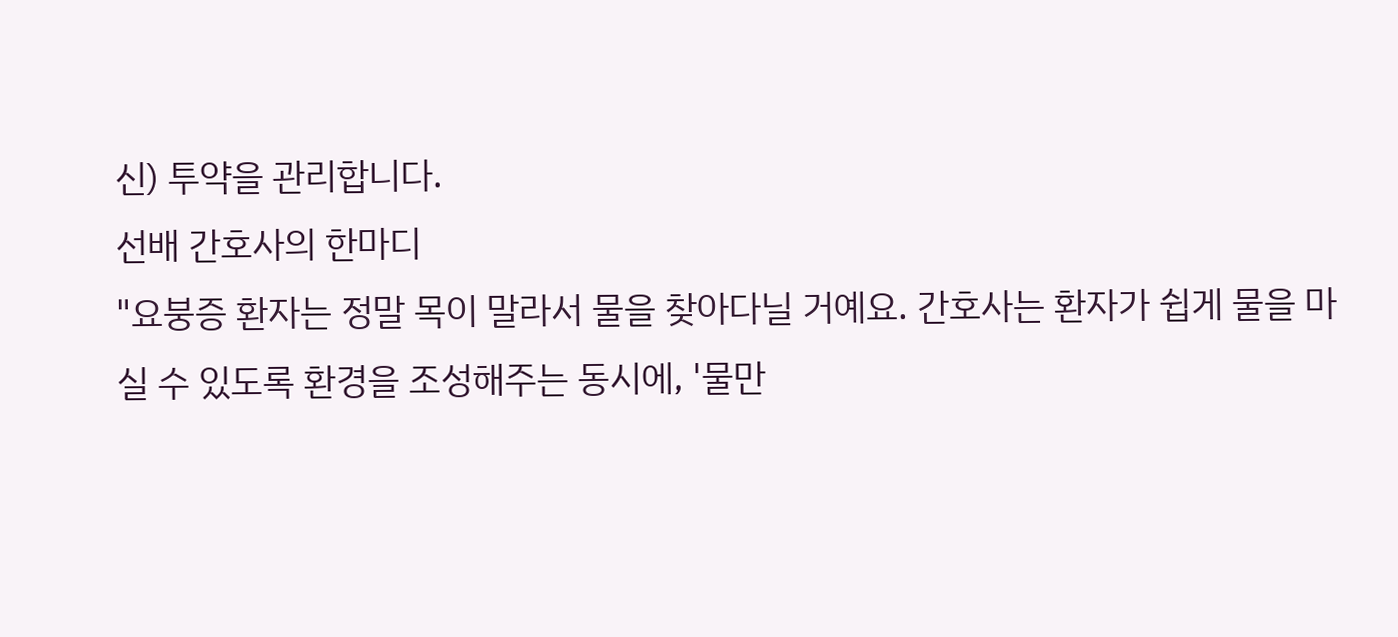신) 투약을 관리합니다.
선배 간호사의 한마디
"요붕증 환자는 정말 목이 말라서 물을 찾아다닐 거예요. 간호사는 환자가 쉽게 물을 마실 수 있도록 환경을 조성해주는 동시에, '물만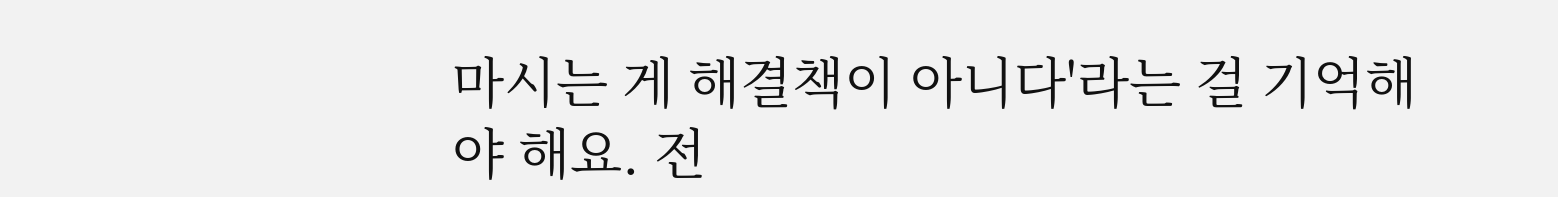마시는 게 해결책이 아니다'라는 걸 기억해야 해요. 전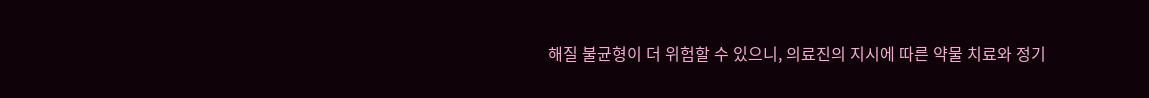해질 불균형이 더 위험할 수 있으니, 의료진의 지시에 따른 약물 치료와 정기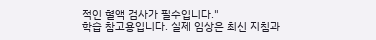적인 혈액 검사가 필수입니다."
학습 참고용입니다. 실제 임상은 최신 지침과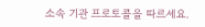소속 기관 프로토콜을 따르세요.